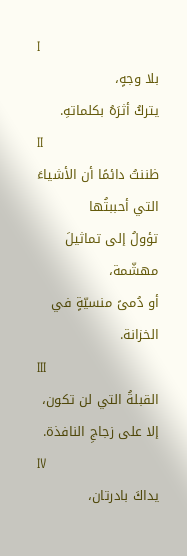I
بلا وجهٍ،
يتركُ أثرَهُ بكلماتهِ.
II
ظننتُ دائمًا أن الأشياءَ التي أحببتُها
تؤولُ إلى تماثيلَ مهشّمة،
أو دُمىً منسيّةٍ في الخزانة.
III
القبلةُ التي لن تكون،
إلا على زجاجِ النافذة.
IV
يداكَ بادرتان،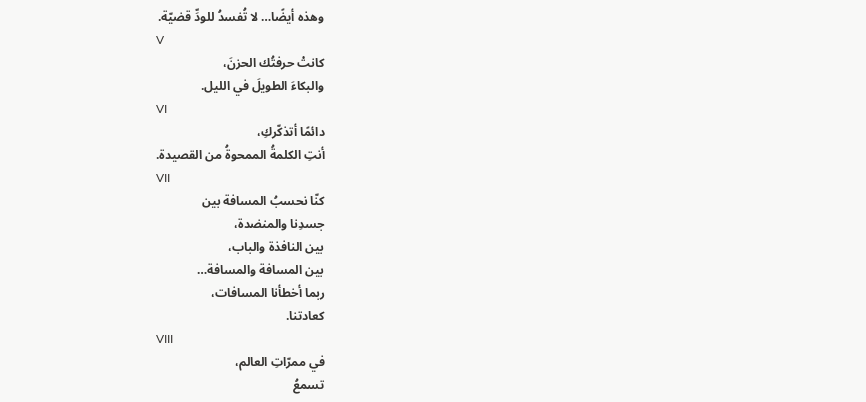وهذه أيضًا… لا تُفسدُ للودِّ قضيّة.
V
كانتْ حرفتُك الحزنَ،
والبكاءَ الطويلَ في الليل.
VI
دائمًا أتذكّركِ،
أنتِ الكلمةُ الممحوةُ من القصيدة.
VII
كنّا نحسبُ المسافة بين
جسدِنا والمنضدة،
بين النافذة والباب،
بين المسافة والمسافة…
ربما أخطأنا المسافات،
كعادتنا.
VIII
في ممرّاتِ العالم،
تسمعُ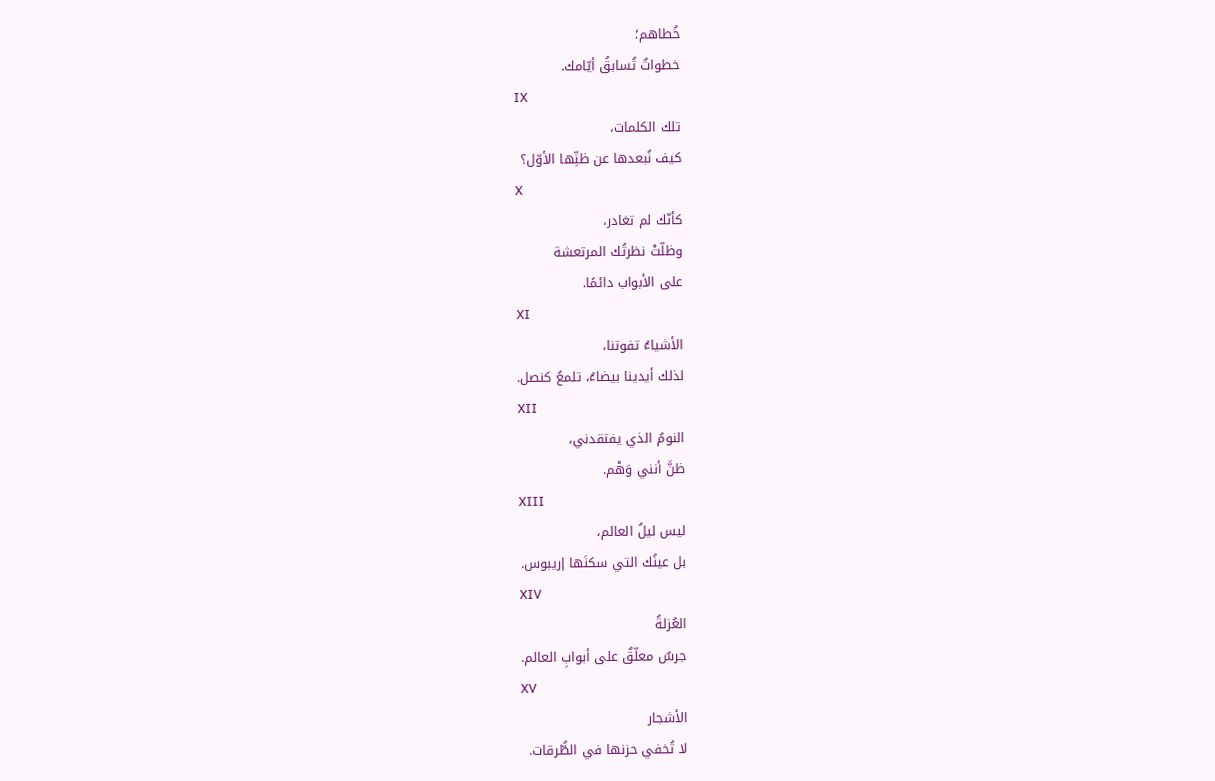خُطاهم؛
خطواتٌ تُسابقُ أيّامك.
IX
تلك الكلمات،
كيف نُبعدها عن ظنِّها الأوّل؟
X
كأنّك لم تغادر،
وظلّتْ نظرتُك المرتعشة
على الأبواب دائمًا.
XI
الأشياءُ تفوتنا،
لذلك أيدينا بيضاءُ، تلمعُ كنصل.
XII
النومُ الذي يفتقدني،
ظنَّ أنني وَهْم.
XIII
ليس ليلُ العالم،
بل عينُك التي سكنَها إريبوس.
XIV
العُزلةُ
جرسٌ معلّقٌ على أبوابِ العالم.
XV
الأشجار
لا تُخفي حزنها في الطُّرقات.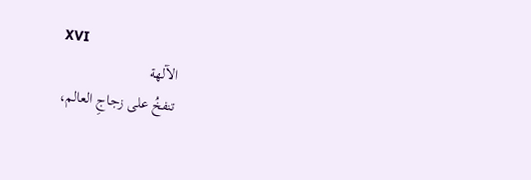XVI
الآلهة
تنفخُ على زجاجِ العالم،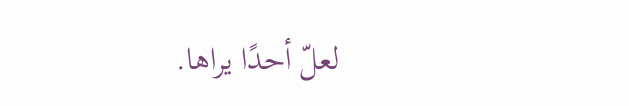لعلّ أحدًا يراها.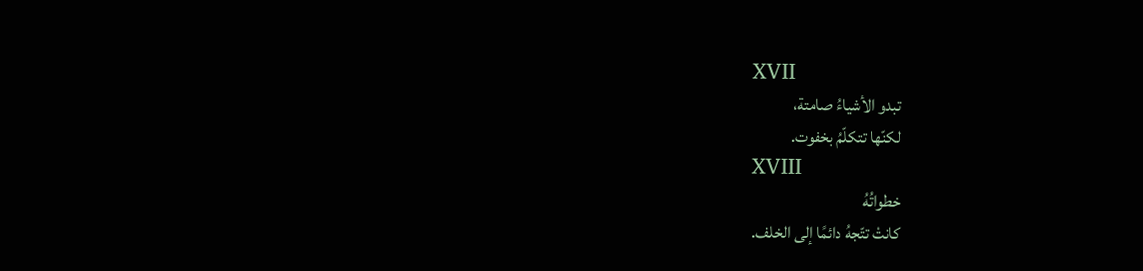XVII
تبدو الأشياءُ صامتة،
لكنّها تتكلّمُ بخفوت.
XVIII
خطواتُهُ
كانتْ تتّجهُ دائمًا إلى الخلف.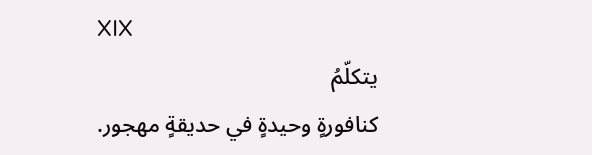XIX
يتكلّمُ
كنافورةٍ وحيدةٍ في حديقةٍ مهجور.